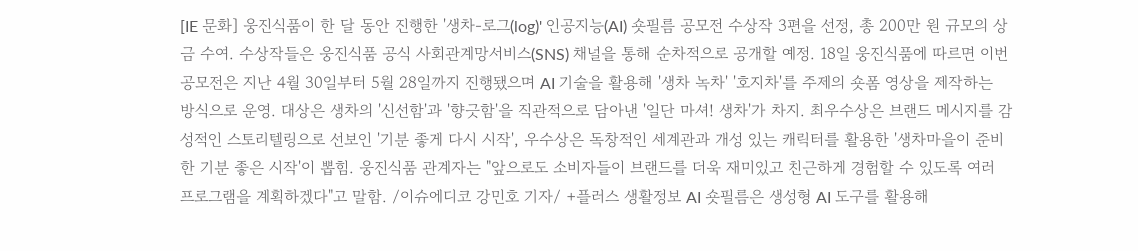[IE 문화] 웅진식품이 한 달 동안 진행한 '생차-로그(log)' 인공지능(AI) 숏필름 공모전 수상작 3편을 선정, 총 200만 원 규모의 상금 수여. 수상작들은 웅진식품 공식 사회관계망서비스(SNS) 채널을 통해 순차적으로 공개할 예정. 18일 웅진식품에 따르면 이번 공모전은 지난 4월 30일부터 5월 28일까지 진행됐으며 AI 기술을 활용해 '생차 녹차' '호지차'를 주제의 숏폼 영상을 제작하는 방식으로 운영. 대상은 생차의 '신선함'과 '향긋함'을 직관적으로 담아낸 '일단 마셔! 생차'가 차지. 최우수상은 브랜드 메시지를 감성적인 스토리텔링으로 선보인 '기분 좋게 다시 시작', 우수상은 독창적인 세계관과 개성 있는 캐릭터를 활용한 '생차마을이 준비한 기분 좋은 시작'이 뽑힘. 웅진식품 관계자는 "앞으로도 소비자들이 브랜드를 더욱 재미있고 친근하게 경험할 수 있도록 여러 프로그램을 계획하겠다"고 말함. /이슈에디코 강민호 기자/ +플러스 생활정보 AI 숏필름은 생성형 AI 도구를 활용해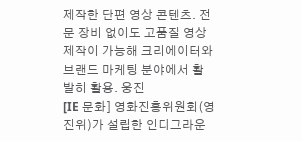제작한 단편 영상 콘텐츠. 전문 장비 없이도 고품질 영상 제작이 가능해 크리에이터와 브랜드 마케팅 분야에서 활발히 활용. 웅진
[IE 문화] 영화진흥위원회(영진위)가 설립한 인디그라운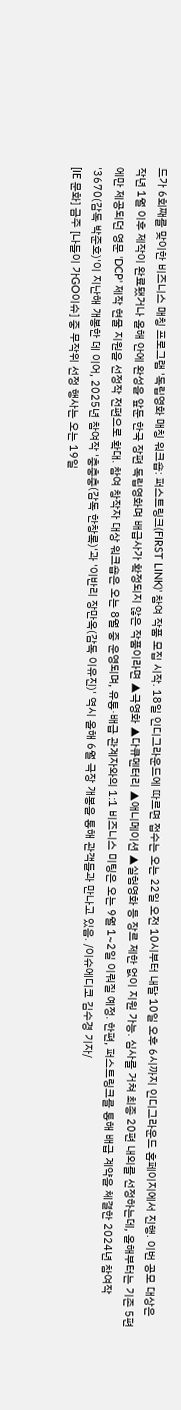드가 6회째를 맞이한 비즈니스 매칭 프로그램 '독립영화 매칭 워크숍: 퍼스트링크(FIRST LINK)' 참여 작품 모집 시작. 18일 인디그라운드에 따르면 접수는 오는 22일 오전 10시부터 내달 10일 오후 6시까지 인디그라운드 홈페이지에서 진행. 이번 공모 대상은 작년 1월 이후 제작이 완료됐거나 올해 안에 완성을 앞둔 한국 장편 독립영화며 배급사가 확정되지 않은 작품이라면 ▲극영화 ▲다큐멘터리 ▲애니메이션 ▲실험영화 등 장르 제한 없이 지원 가능. 심사를 거쳐 최종 20편 내외를 선정하는데, 올해부터는 기존 5편에만 제공되던 영문 'DCP' 제작 현물 지원을 선정작 전편으로 확대. 참여 창작자 대상 워크숍은 오는 8월 중 운영되며, 유통·배급 관계자와의 1:1 비즈니스 미팅은 오는 9월 1~2일 이뤄질 예정. 한편, 퍼스트링크를 통해 배급 계약을 체결한 2024년 참여작 '3670(감독 박준호)'이 지난해 개봉한 데 이어, 2025년 참여작 '충충충(감독 한창록)'과 '이반리 장만옥(감독 이유진)' 역시 올해 6월 극장 개봉을 통해 관객들과 만나고 있음. /이슈에디코 김수경 기자/
[IE 문화] 금주 [나들이 가GO이슈] 중 무작위 선정 행사는 오는 19일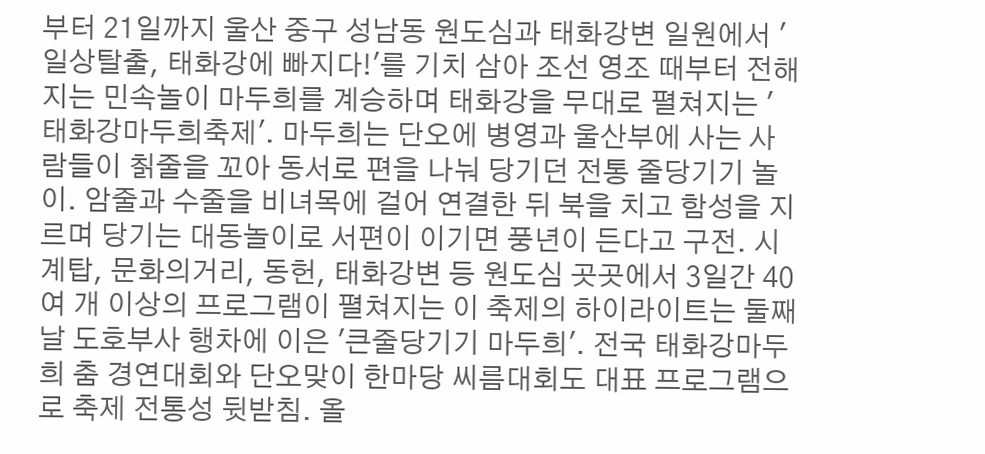부터 21일까지 울산 중구 성남동 원도심과 태화강변 일원에서 '일상탈출, 태화강에 빠지다!'를 기치 삼아 조선 영조 때부터 전해지는 민속놀이 마두희를 계승하며 태화강을 무대로 펼쳐지는 '태화강마두희축제'. 마두희는 단오에 병영과 울산부에 사는 사람들이 칡줄을 꼬아 동서로 편을 나눠 당기던 전통 줄당기기 놀이. 암줄과 수줄을 비녀목에 걸어 연결한 뒤 북을 치고 함성을 지르며 당기는 대동놀이로 서편이 이기면 풍년이 든다고 구전. 시계탑, 문화의거리, 동헌, 태화강변 등 원도심 곳곳에서 3일간 40여 개 이상의 프로그램이 펼쳐지는 이 축제의 하이라이트는 둘째 날 도호부사 행차에 이은 '큰줄당기기 마두희'. 전국 태화강마두희 춤 경연대회와 단오맞이 한마당 씨름대회도 대표 프로그램으로 축제 전통성 뒷받침. 올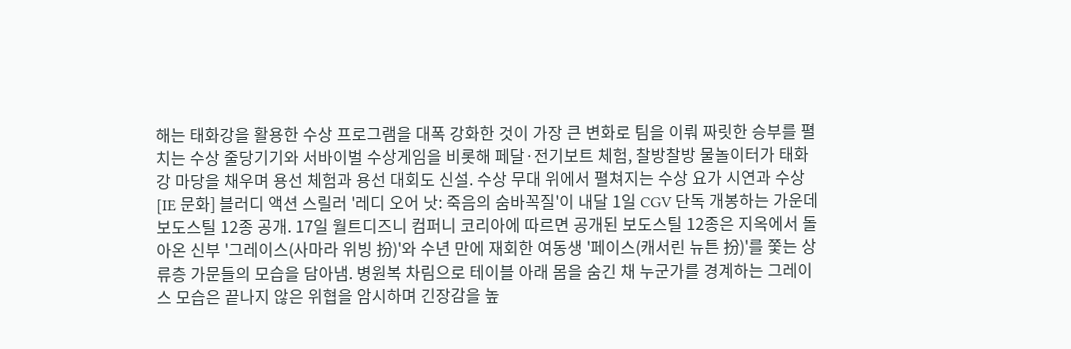해는 태화강을 활용한 수상 프로그램을 대폭 강화한 것이 가장 큰 변화로 팀을 이뤄 짜릿한 승부를 펼치는 수상 줄당기기와 서바이벌 수상게임을 비롯해 페달·전기보트 체험, 찰방찰방 물놀이터가 태화강 마당을 채우며 용선 체험과 용선 대회도 신설. 수상 무대 위에서 펼쳐지는 수상 요가 시연과 수상
[IE 문화] 블러디 액션 스릴러 '레디 오어 낫: 죽음의 숨바꼭질'이 내달 1일 CGV 단독 개봉하는 가운데 보도스틸 12종 공개. 17일 월트디즈니 컴퍼니 코리아에 따르면 공개된 보도스틸 12종은 지옥에서 돌아온 신부 '그레이스(사마라 위빙 扮)'와 수년 만에 재회한 여동생 '페이스(캐서린 뉴튼 扮)'를 쫓는 상류층 가문들의 모습을 담아냄. 병원복 차림으로 테이블 아래 몸을 숨긴 채 누군가를 경계하는 그레이스 모습은 끝나지 않은 위협을 암시하며 긴장감을 높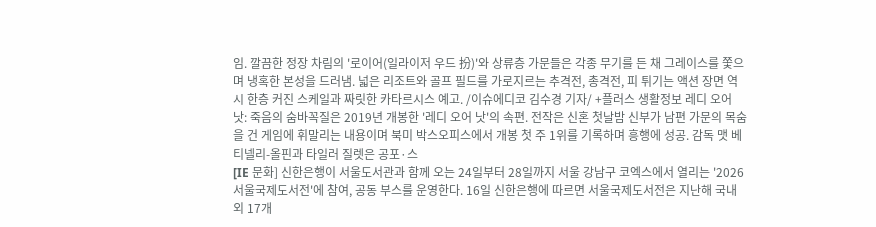임. 깔끔한 정장 차림의 '로이어(일라이저 우드 扮)'와 상류층 가문들은 각종 무기를 든 채 그레이스를 쫓으며 냉혹한 본성을 드러냄. 넓은 리조트와 골프 필드를 가로지르는 추격전, 총격전, 피 튀기는 액션 장면 역시 한층 커진 스케일과 짜릿한 카타르시스 예고. /이슈에디코 김수경 기자/ +플러스 생활정보 레디 오어 낫: 죽음의 숨바꼭질은 2019년 개봉한 '레디 오어 낫'의 속편. 전작은 신혼 첫날밤 신부가 남편 가문의 목숨을 건 게임에 휘말리는 내용이며 북미 박스오피스에서 개봉 첫 주 1위를 기록하며 흥행에 성공. 감독 맷 베티넬리-올핀과 타일러 질렛은 공포·스
[IE 문화] 신한은행이 서울도서관과 함께 오는 24일부터 28일까지 서울 강남구 코엑스에서 열리는 '2026 서울국제도서전'에 참여, 공동 부스를 운영한다. 16일 신한은행에 따르면 서울국제도서전은 지난해 국내외 17개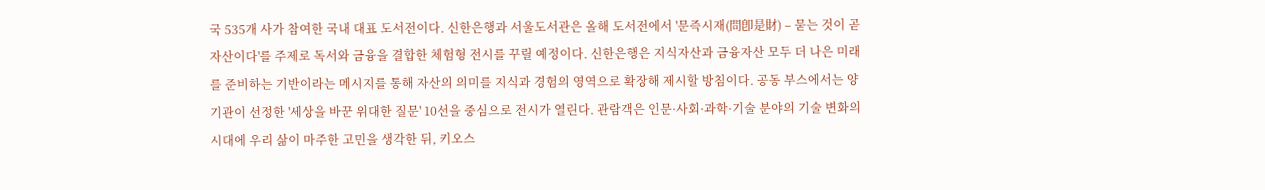국 535개 사가 참여한 국내 대표 도서전이다. 신한은행과 서울도서관은 올해 도서전에서 '문즉시재(問卽是財) – 묻는 것이 곧 자산이다'를 주제로 독서와 금융을 결합한 체험형 전시를 꾸릴 예정이다. 신한은행은 지식자산과 금융자산 모두 더 나은 미래를 준비하는 기반이라는 메시지를 통해 자산의 의미를 지식과 경험의 영역으로 확장해 제시할 방침이다. 공동 부스에서는 양 기관이 선정한 '세상을 바꾼 위대한 질문' 10선을 중심으로 전시가 열린다. 관람객은 인문·사회·과학·기술 분야의 기술 변화의 시대에 우리 삶이 마주한 고민을 생각한 뒤, 키오스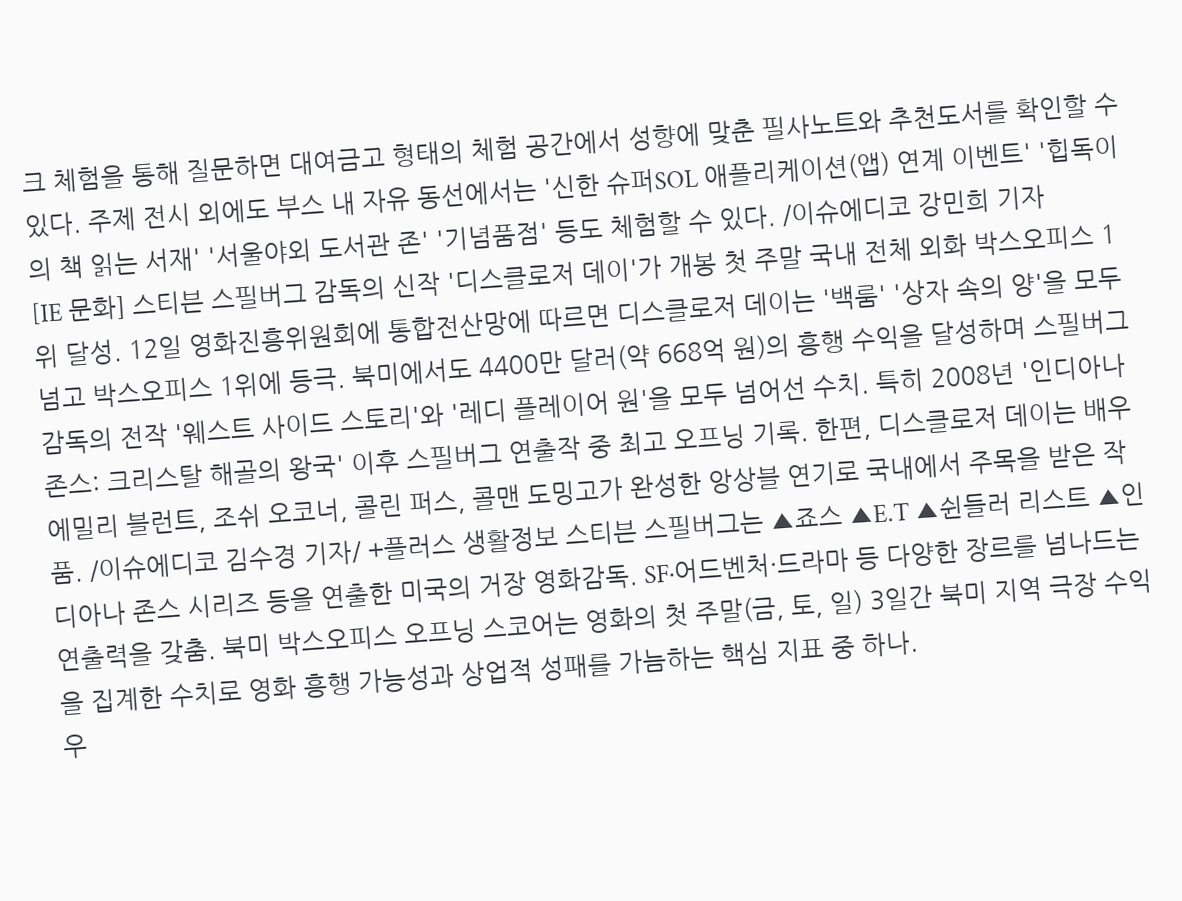크 체험을 통해 질문하면 대여금고 형태의 체험 공간에서 성향에 맞춘 필사노트와 추천도서를 확인할 수 있다. 주제 전시 외에도 부스 내 자유 동선에서는 '신한 슈퍼SOL 애플리케이션(앱) 연계 이벤트' '힙독이의 책 읽는 서재' '서울야외 도서관 존' '기념품점' 등도 체험할 수 있다. /이슈에디코 강민희 기자
[IE 문화] 스티븐 스필버그 감독의 신작 '디스클로저 데이'가 개봉 첫 주말 국내 전체 외화 박스오피스 1위 달성. 12일 영화진흥위원회에 통합전산망에 따르면 디스클로저 데이는 '백룸' '상자 속의 양'을 모두 넘고 박스오피스 1위에 등극. 북미에서도 4400만 달러(약 668억 원)의 흥행 수익을 달성하며 스필버그 감독의 전작 '웨스트 사이드 스토리'와 '레디 플레이어 원'을 모두 넘어선 수치. 특히 2008년 '인디아나 존스: 크리스탈 해골의 왕국' 이후 스필버그 연출작 중 최고 오프닝 기록. 한편, 디스클로저 데이는 배우 에밀리 블런트, 조쉬 오코너, 콜린 퍼스, 콜맨 도밍고가 완성한 앙상블 연기로 국내에서 주목을 받은 작품. /이슈에디코 김수경 기자/ +플러스 생활정보 스티븐 스필버그는 ▲죠스 ▲E.T ▲쉰들러 리스트 ▲인디아나 존스 시리즈 등을 연출한 미국의 거장 영화감독. SF·어드벤처·드라마 등 다양한 장르를 넘나드는 연출력을 갖춤. 북미 박스오피스 오프닝 스코어는 영화의 첫 주말(금, 토, 일) 3일간 북미 지역 극장 수익을 집계한 수치로 영화 흥행 가능성과 상업적 성패를 가늠하는 핵심 지표 중 하나.
우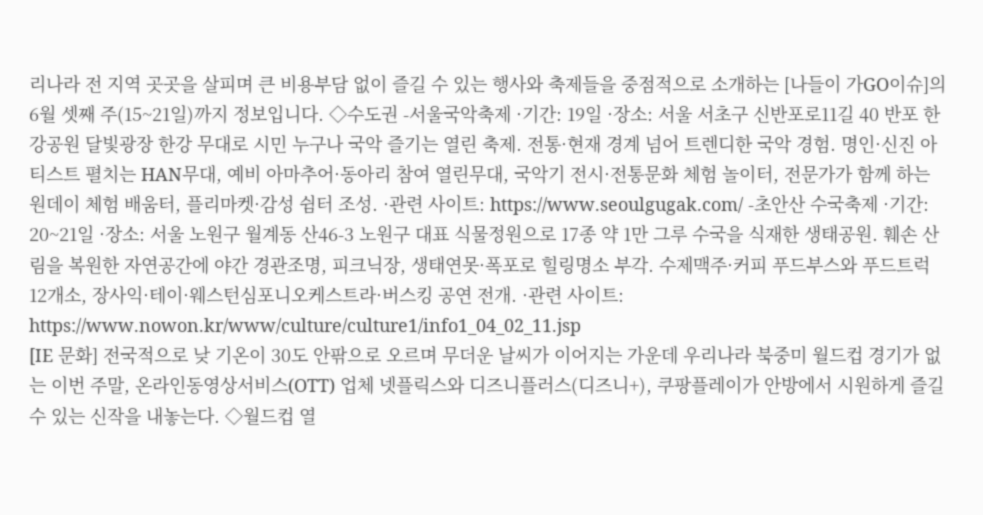리나라 전 지역 곳곳을 살피며 큰 비용부담 없이 즐길 수 있는 행사와 축제들을 중점적으로 소개하는 [나들이 가GO이슈]의 6월 셋째 주(15~21일)까지 정보입니다. ◇수도권 -서울국악축제 ·기간: 19일 ·장소: 서울 서초구 신반포로11길 40 반포 한강공원 달빛광장 한강 무대로 시민 누구나 국악 즐기는 열린 축제. 전통·현재 경계 넘어 트렌디한 국악 경험. 명인·신진 아티스트 펼치는 HAN무대, 예비 아마추어·동아리 참여 열린무대, 국악기 전시·전통문화 체험 놀이터, 전문가가 함께 하는 원데이 체험 배움터, 플리마켓·감성 쉼터 조성. ·관련 사이트: https://www.seoulgugak.com/ -초안산 수국축제 ·기간: 20~21일 ·장소: 서울 노원구 월계동 산46-3 노원구 대표 식물정원으로 17종 약 1만 그루 수국을 식재한 생태공원. 훼손 산림을 복원한 자연공간에 야간 경관조명, 피크닉장, 생태연못·폭포로 힐링명소 부각. 수제맥주·커피 푸드부스와 푸드트럭 12개소, 장사익·테이·웨스턴심포니오케스트라·버스킹 공연 전개. ·관련 사이트: https://www.nowon.kr/www/culture/culture1/info1_04_02_11.jsp
[IE 문화] 전국적으로 낮 기온이 30도 안팎으로 오르며 무더운 날씨가 이어지는 가운데 우리나라 북중미 월드컵 경기가 없는 이번 주말, 온라인동영상서비스(OTT) 업체 넷플릭스와 디즈니플러스(디즈니+), 쿠팡플레이가 안방에서 시원하게 즐길 수 있는 신작을 내놓는다. ◇월드컵 열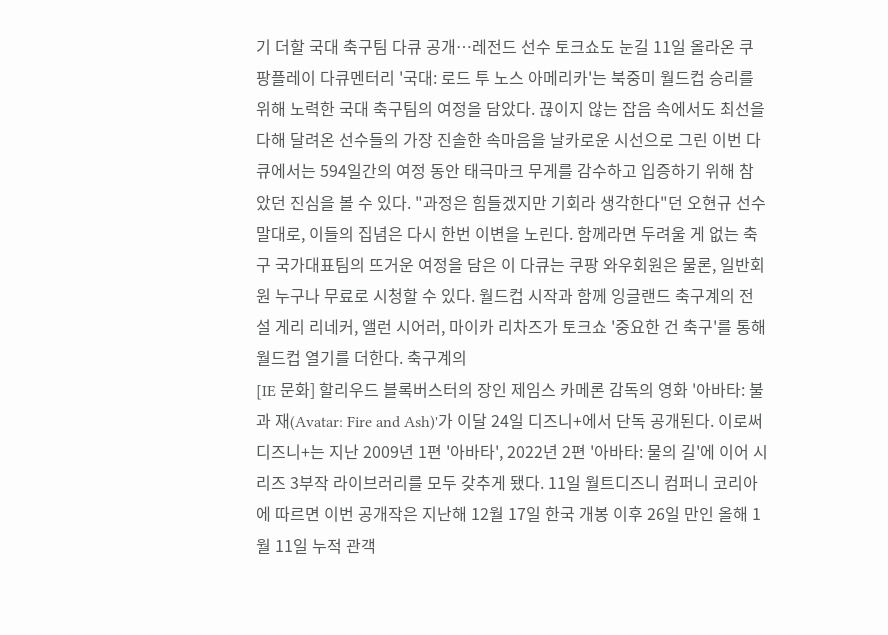기 더할 국대 축구팀 다큐 공개…레전드 선수 토크쇼도 눈길 11일 올라온 쿠팡플레이 다큐멘터리 '국대: 로드 투 노스 아메리카'는 북중미 월드컵 승리를 위해 노력한 국대 축구팀의 여정을 담았다. 끊이지 않는 잡음 속에서도 최선을 다해 달려온 선수들의 가장 진솔한 속마음을 날카로운 시선으로 그린 이번 다큐에서는 594일간의 여정 동안 태극마크 무게를 감수하고 입증하기 위해 참았던 진심을 볼 수 있다. "과정은 힘들겠지만 기회라 생각한다"던 오현규 선수 말대로, 이들의 집념은 다시 한번 이변을 노린다. 함께라면 두려울 게 없는 축구 국가대표팀의 뜨거운 여정을 담은 이 다큐는 쿠팡 와우회원은 물론, 일반회원 누구나 무료로 시청할 수 있다. 월드컵 시작과 함께 잉글랜드 축구계의 전설 게리 리네커, 앨런 시어러, 마이카 리차즈가 토크쇼 '중요한 건 축구'를 통해 월드컵 열기를 더한다. 축구계의
[IE 문화] 할리우드 블록버스터의 장인 제임스 카메론 감독의 영화 '아바타: 불과 재(Avatar: Fire and Ash)'가 이달 24일 디즈니+에서 단독 공개된다. 이로써 디즈니+는 지난 2009년 1편 '아바타', 2022년 2편 '아바타: 물의 길'에 이어 시리즈 3부작 라이브러리를 모두 갖추게 됐다. 11일 월트디즈니 컴퍼니 코리아에 따르면 이번 공개작은 지난해 12월 17일 한국 개봉 이후 26일 만인 올해 1월 11일 누적 관객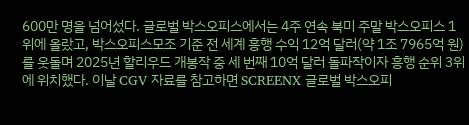600만 명을 넘어섰다. 글로벌 박스오피스에서는 4주 연속 북미 주말 박스오피스 1위에 올랐고, 박스오피스모조 기준 전 세계 흥행 수익 12억 달러(약 1조 7965억 원)를 웃돌며 2025년 할리우드 개봉작 중 세 번째 10억 달러 돌파작이자 흥행 순위 3위에 위치했다. 이날 CGV 자료를 참고하면 SCREENX 글로벌 박스오피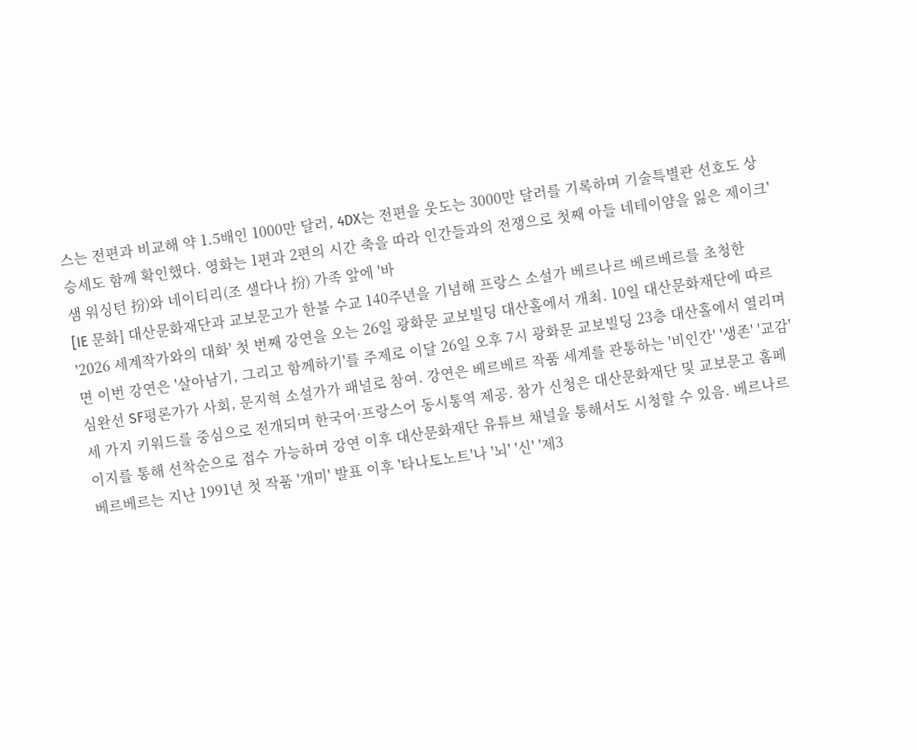스는 전편과 비교해 약 1.5배인 1000만 달러, 4DX는 전편을 웃도는 3000만 달러를 기록하며 기술특별관 선호도 상승세도 함께 확인했다. 영화는 1편과 2편의 시간 축을 따라 인간들과의 전쟁으로 첫째 아들 네테이얌을 잃은 제이크'샘 워싱턴 扮)와 네이티리(조 샐다나 扮) 가족 앞에 '바
[IE 문화] 대산문화재단과 교보문고가 한불 수교 140주년을 기념해 프랑스 소설가 베르나르 베르베르를 초청한 '2026 세계작가와의 대화' 첫 번째 강연을 오는 26일 광화문 교보빌딩 대산홀에서 개최. 10일 대산문화재단에 따르면 이번 강연은 '살아남기, 그리고 함께하기'를 주제로 이달 26일 오후 7시 광화문 교보빌딩 23층 대산홀에서 열리며 심완선 SF평론가가 사회, 문지혁 소설가가 패널로 참여. 강연은 베르베르 작품 세계를 관통하는 '비인간' '생존' '교감' 세 가지 키워드를 중심으로 전개되며 한국어·프랑스어 동시통역 제공. 참가 신청은 대산문화재단 및 교보문고 홈페이지를 통해 선착순으로 접수 가능하며 강연 이후 대산문화재단 유튜브 채널을 통해서도 시청할 수 있음. 베르나르 베르베르는 지난 1991년 첫 작품 '개미' 발표 이후 '타나토노트'나 '뇌' '신' '제3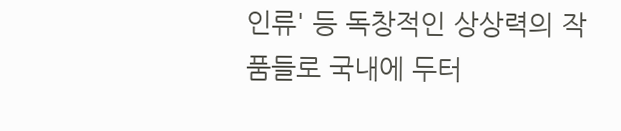인류' 등 독창적인 상상력의 작품들로 국내에 두터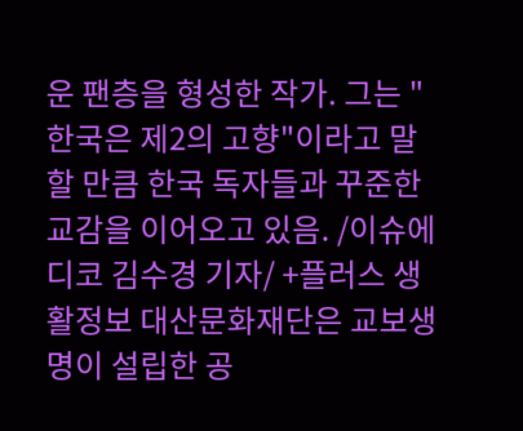운 팬층을 형성한 작가. 그는 "한국은 제2의 고향"이라고 말할 만큼 한국 독자들과 꾸준한 교감을 이어오고 있음. /이슈에디코 김수경 기자/ +플러스 생활정보 대산문화재단은 교보생명이 설립한 공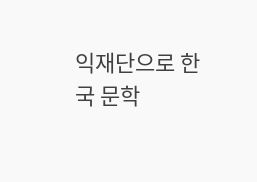익재단으로 한국 문학